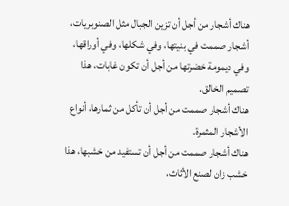هناك أشجار من أجل أن تزين الجبال مثل الصنوبريات، أشجار صممت في بنيتها، وفي شكلها، وفي أوراقها، وفي ديمومة خضرتها من أجل أن تكون غابات، هذا تصميم الخالق.
هناك أشجار صممت من أجل أن تأكل من ثمارها، أنواع الأشجار المثمرة.
هناك أشجار صممت من أجل أن تستفيد من خشبها، هذا خشب زان لصنع الأثاث،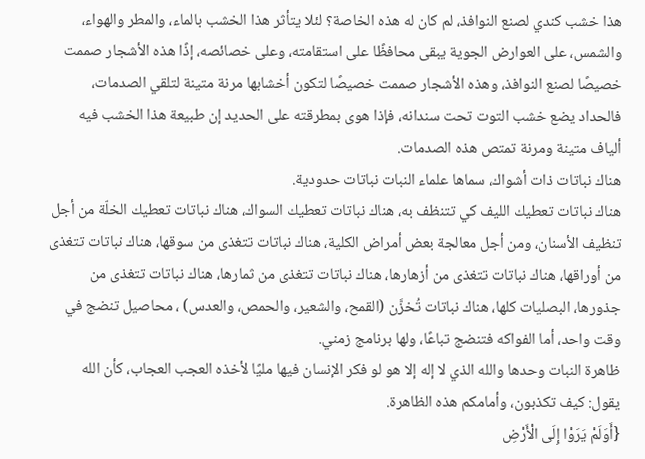هذا خشب كندي لصنع النوافذ، لم كان له هذه الخاصة؟ لئلا يتأثر هذا الخشب بالماء، والمطر والهواء، والشمس، على العوارض الجوية يبقى محافظًا على استقامته، وعلى خصائصه، إذًا هذه الأشجار صممت خصيصًا لصنع النوافذ، وهذه الأشجار صممت خصيصًا لتكون أخشابها مرنة متينة لتلقي الصدمات، فالحداد يضع خشب التوت تحت سندانه، فإذا هوى بمطرقته على الحديد إن طبيعة هذا الخشب فيه ألياف متينة ومرنة تمتص هذه الصدمات.
هناك نباتات ذات أشواك، سماها علماء النبات نباتات حدودية.
هناك نباتات تعطيك الليف كي تتنظف به، هناك نباتات تعطيك السواك، هناك نباتات تعطيك الخلّة من أجل تنظيف الأسنان، ومن أجل معالجة بعض أمراض الكلية، هناك نباتات تتغذى من سوقها، هناك نباتات تتغذى من أوراقها، هناك نباتات تتغذى من أزهارها، هناك نباتات تتغذى من ثمارها، هناك نباتات تتغذى من جذورها، البصليات كلها، هناك نباتات تُخزَّن (القمح، والشعير، والحمص، والعدس) ، محاصيل تنضج في وقت واحد، أما الفواكه فتنضج تباعًا، ولها برنامج زمني.
ظاهرة النبات وحدها والله الذي لا إله إلا هو لو فكر الإنسان فيها مليًا لأخذه العجب العجاب، كأن الله يقول: كيف تكذبون، وأمامكم هذه الظاهرة.
{أَوَلَمْ يَرَوْا إِلَى الْأَرْضِ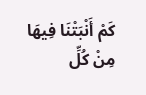كَمْ أَنْبَتْنَا فِيهَا مِنْ كُلِّ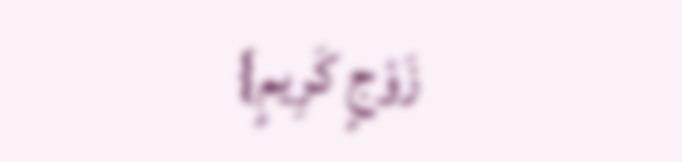زَوْجٍ كَرِيمٍ}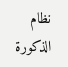نظام الذكورة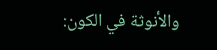والأنوثة في الكون: